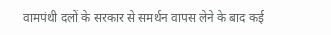वामपंथी दलों के सरकार से समर्थन वापस लेने के बाद कई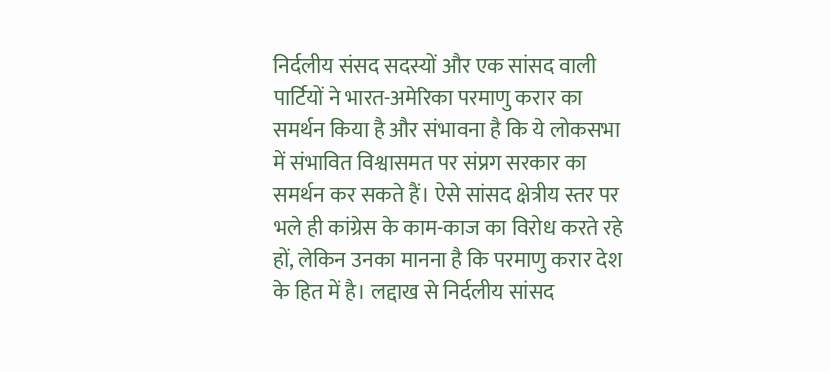निर्दलीय संसद सदस्यों और एक सांसद वाली पार्टियों ने भारत-अमेरिका परमाणु करार का समर्थन किया है और संभावना है कि ये लोकसभा में संभावित विश्वासमत पर संप्रग सरकार का समर्थन कर सकते हैं। ऐसे सांसद क्षेत्रीय स्तर पर भले ही कांग्रेस के काम-काज का विरोध करते रहे हों, लेकिन उनका मानना है कि परमाणु करार देश के हित में है। लद्दाख से निर्दलीय सांसद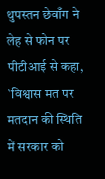थुपस्तन छेवाँग ने लेह से फोन पर पीटीआई से कहा, `विश्वास मत पर मतदान की स्थिति में सरकार को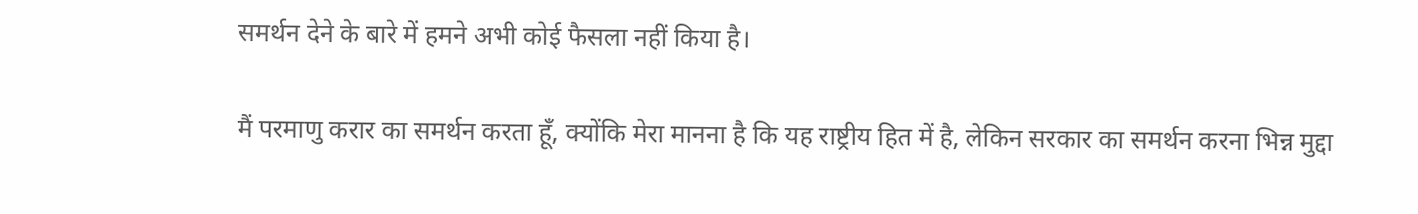समर्थन देने के बारे में हमने अभी कोई फैसला नहीं किया है।

मैं परमाणु करार का समर्थन करता हूँ, क्योंकि मेरा मानना है कि यह राष्ट्रीय हित में है, लेकिन सरकार का समर्थन करना भिन्न मुद्दा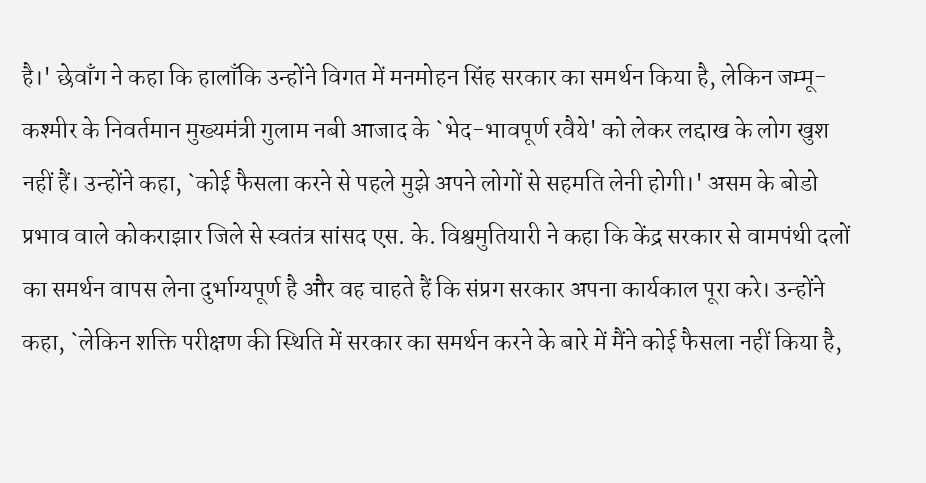है।' छेवाँग ने कहा कि हालाँकि उन्होंने विगत में मनमोहन सिंह सरकार का समर्थन किया है, लेकिन जम्मू-कश्मीर के निवर्तमान मुख्यमंत्री गुलाम नबी आजाद के `भेद-भावपूर्ण रवैये' को लेकर लद्दाख के लोग खुश नहीं हैं। उन्होंने कहा, `कोई फैसला करने से पहले मुझे अपने लोगों से सहमति लेनी होगी।' असम के बोडो प्रभाव वाले कोकराझार जिले से स्वतंत्र सांसद एस. के. विश्वमुतियारी ने कहा कि केंद्र सरकार से वामपंथी दलों का समर्थन वापस लेना दुर्भाग्यपूर्ण है और वह चाहते हैं कि संप्रग सरकार अपना कार्यकाल पूरा करे। उन्होंने कहा, `लेकिन शक्ति परीक्षण की स्थिति में सरकार का समर्थन करने के बारे में मैंने कोई फैसला नहीं किया है,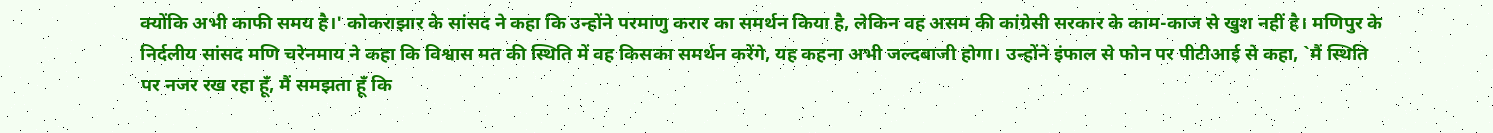क्योंकि अभी काफी समय है।' कोकराझार के सांसद ने कहा कि उन्होंने परमाणु करार का समर्थन किया है, लेकिन वह असम की कांग्रेसी सरकार के काम-काज से खुश नहीं है। मणिपुर के निर्दलीय सांसद मणि चरेनमाय ने कहा कि विश्वास मत की स्थिति में वह किसका समर्थन करेंगे, यह कहना अभी जल्दबाजी होगा। उन्होंने इंफाल से फोन पर पीटीआई से कहा, `मैं स्थिति पर नजर रख रहा हूँ, मैं समझता हूँ कि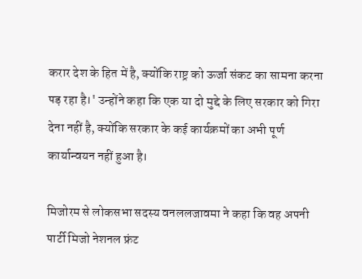करार देश के हित में है, क्योंकि राष्ट्र को ऊर्जा संकट का सामना करना पड़ रहा है।' उन्होंने कहा कि एक या दो मुद्दे के लिए सरकार को गिरा देना नहीं है, क्योंकि सरकार के कई कार्यक्रमों का अभी पूर्ण कार्यान्वयन नहीं हुआ है।

मिजोरम से लोकसभा सदस्य वनललजावमा ने कहा कि वह अपनी पार्टी मिजो नेशनल फ्रंट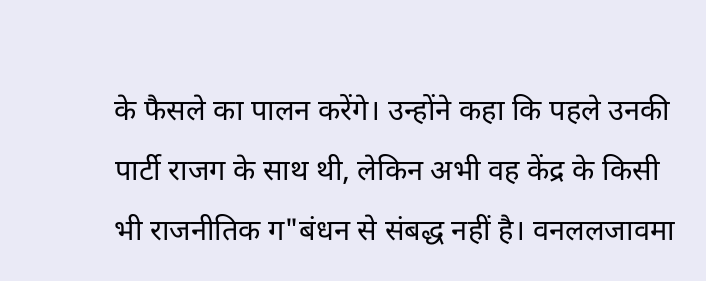के फैसले का पालन करेंगे। उन्होंने कहा कि पहले उनकी पार्टी राजग के साथ थी, लेकिन अभी वह केंद्र के किसी भी राजनीतिक ग"बंधन से संबद्ध नहीं है। वनललजावमा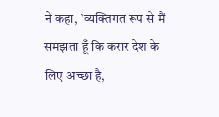ने कहा, `व्यक्तिगत रूप से मैं समझता हूँ कि करार देश के लिए अच्छा है,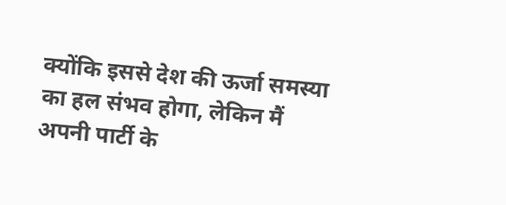क्योंकि इससे देश की ऊर्जा समस्या का हल संभव होगा, लेकिन मैं अपनी पार्टी के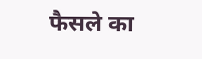फैसले का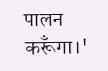पालन करूँगा।'